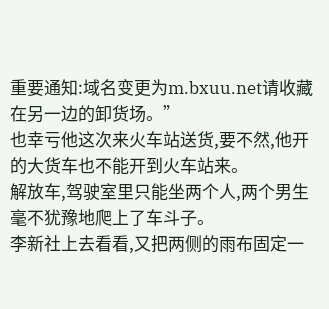重要通知:域名变更为m.bxuu.net请收藏
在另一边的卸货场。”
也幸亏他这次来火车站送货,要不然,他开的大货车也不能开到火车站来。
解放车,驾驶室里只能坐两个人,两个男生毫不犹豫地爬上了车斗子。
李新社上去看看,又把两侧的雨布固定一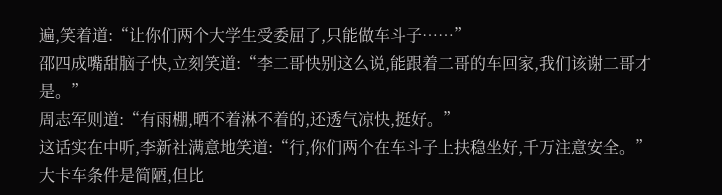遍,笑着道:“让你们两个大学生受委屈了,只能做车斗子……”
邵四成嘴甜脑子快,立刻笑道:“李二哥快别这么说,能跟着二哥的车回家,我们该谢二哥才是。”
周志军则道:“有雨棚,晒不着淋不着的,还透气凉快,挺好。”
这话实在中听,李新社满意地笑道:“行,你们两个在车斗子上扶稳坐好,千万注意安全。”
大卡车条件是简陋,但比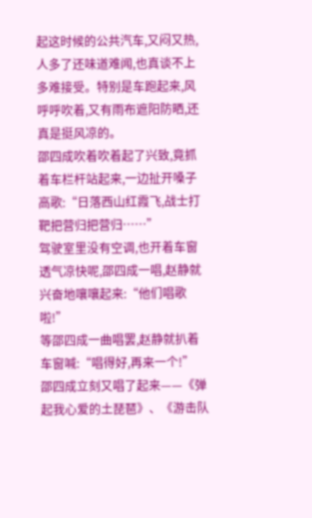起这时候的公共汽车,又闷又热,人多了还味道难闻,也真谈不上多难接受。特别是车跑起来,风呼呼吹着,又有雨布遮阳防晒,还真是挺风凉的。
邵四成吹着吹着起了兴致,竟抓着车栏杆站起来,一边扯开嗓子高歌:“日落西山红霞飞,战士打靶把营归把营归……”
驾驶室里没有空调,也开着车窗透气凉快呢,邵四成一唱,赵静就兴奋地嚷嚷起来:“他们唱歌啦!”
等邵四成一曲唱罢,赵静就扒着车窗喊:“唱得好,再来一个!”
邵四成立刻又唱了起来——《弹起我心爱的土琵琶》、《游击队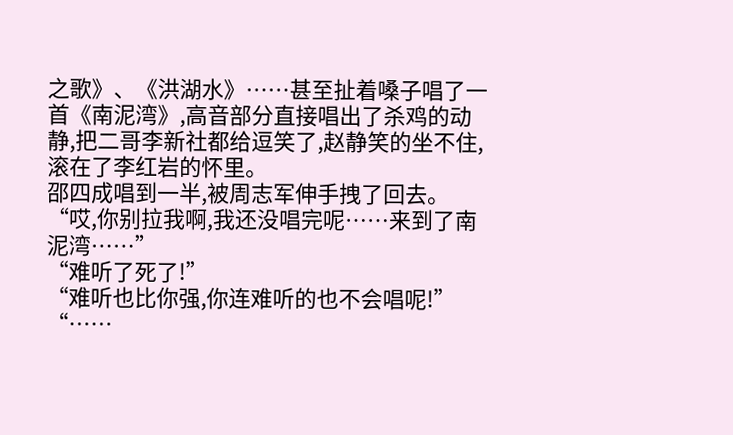之歌》、《洪湖水》……甚至扯着嗓子唱了一首《南泥湾》,高音部分直接唱出了杀鸡的动静,把二哥李新社都给逗笑了,赵静笑的坐不住,滚在了李红岩的怀里。
邵四成唱到一半,被周志军伸手拽了回去。
“哎,你别拉我啊,我还没唱完呢……来到了南泥湾……”
“难听了死了!”
“难听也比你强,你连难听的也不会唱呢!”
“……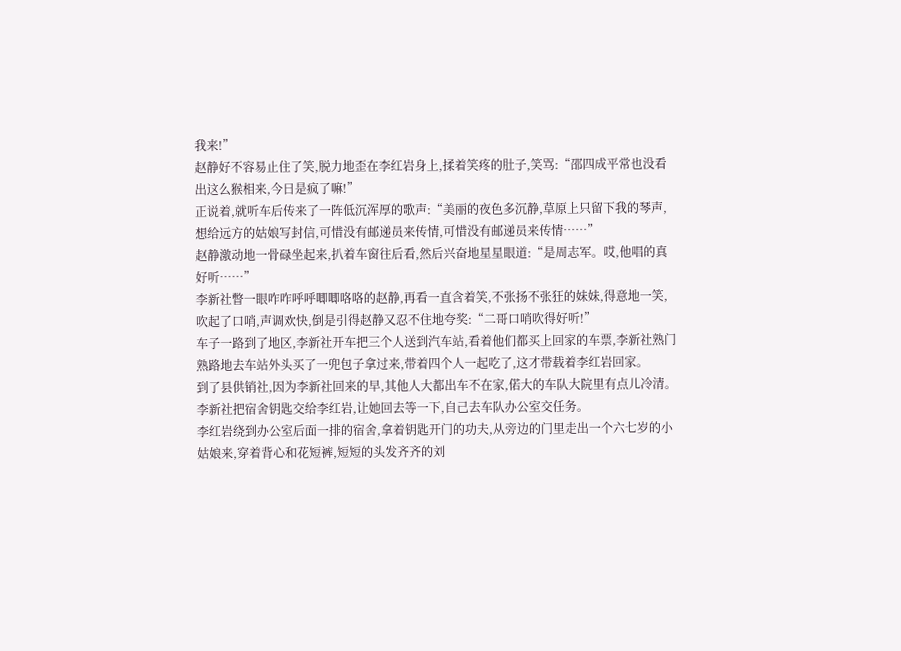我来!”
赵静好不容易止住了笑,脱力地歪在李红岩身上,揉着笑疼的肚子,笑骂:“邵四成平常也没看出这么猴相来,今日是疯了嘛!”
正说着,就听车后传来了一阵低沉浑厚的歌声:“美丽的夜色多沉静,草原上只留下我的琴声,想给远方的姑娘写封信,可惜没有邮递员来传情,可惜没有邮递员来传情……”
赵静激动地一骨碌坐起来,扒着车窗往后看,然后兴奋地星星眼道:“是周志军。哎,他唱的真好听……”
李新社瞥一眼咋咋呼呼唧唧咯咯的赵静,再看一直含着笑,不张扬不张狂的妹妹,得意地一笑,吹起了口哨,声调欢快,倒是引得赵静又忍不住地夸奖:“二哥口哨吹得好听!”
车子一路到了地区,李新社开车把三个人送到汽车站,看着他们都买上回家的车票,李新社熟门熟路地去车站外头买了一兜包子拿过来,带着四个人一起吃了,这才带载着李红岩回家。
到了县供销社,因为李新社回来的早,其他人大都出车不在家,偌大的车队大院里有点儿冷清。李新社把宿舍钥匙交给李红岩,让她回去等一下,自己去车队办公室交任务。
李红岩绕到办公室后面一排的宿舍,拿着钥匙开门的功夫,从旁边的门里走出一个六七岁的小姑娘来,穿着背心和花短裤,短短的头发齐齐的刘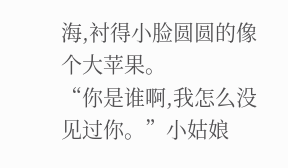海,衬得小脸圆圆的像个大苹果。
“你是谁啊,我怎么没见过你。”小姑娘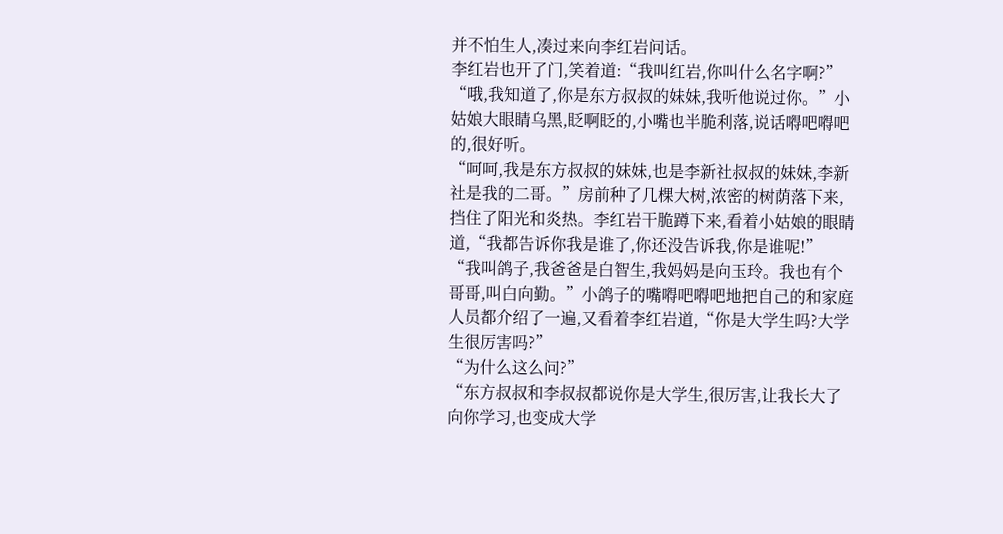并不怕生人,凑过来向李红岩问话。
李红岩也开了门,笑着道:“我叫红岩,你叫什么名字啊?”
“哦,我知道了,你是东方叔叔的妹妹,我听他说过你。”小姑娘大眼睛乌黑,眨啊眨的,小嘴也半脆利落,说话嘚吧嘚吧的,很好听。
“呵呵,我是东方叔叔的妹妹,也是李新社叔叔的妹妹,李新社是我的二哥。”房前种了几棵大树,浓密的树荫落下来,挡住了阳光和炎热。李红岩干脆蹲下来,看着小姑娘的眼睛道,“我都告诉你我是谁了,你还没告诉我,你是谁呢!”
“我叫鸽子,我爸爸是白智生,我妈妈是向玉玲。我也有个哥哥,叫白向勤。”小鸽子的嘴嘚吧嘚吧地把自己的和家庭人员都介绍了一遍,又看着李红岩道,“你是大学生吗?大学生很厉害吗?”
“为什么这么问?”
“东方叔叔和李叔叔都说你是大学生,很厉害,让我长大了向你学习,也变成大学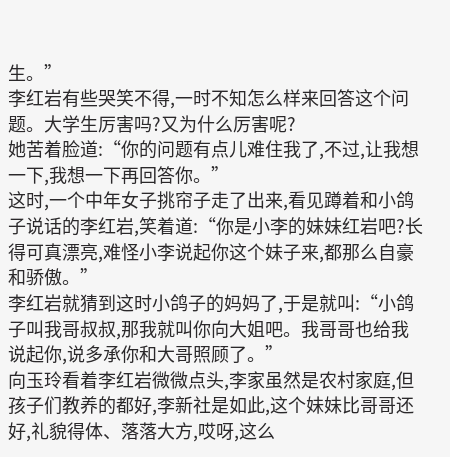生。”
李红岩有些哭笑不得,一时不知怎么样来回答这个问题。大学生厉害吗?又为什么厉害呢?
她苦着脸道:“你的问题有点儿难住我了,不过,让我想一下,我想一下再回答你。”
这时,一个中年女子挑帘子走了出来,看见蹲着和小鸽子说话的李红岩,笑着道:“你是小李的妹妹红岩吧?长得可真漂亮,难怪小李说起你这个妹子来,都那么自豪和骄傲。”
李红岩就猜到这时小鸽子的妈妈了,于是就叫:“小鸽子叫我哥叔叔,那我就叫你向大姐吧。我哥哥也给我说起你,说多承你和大哥照顾了。”
向玉玲看着李红岩微微点头,李家虽然是农村家庭,但孩子们教养的都好,李新社是如此,这个妹妹比哥哥还好,礼貌得体、落落大方,哎呀,这么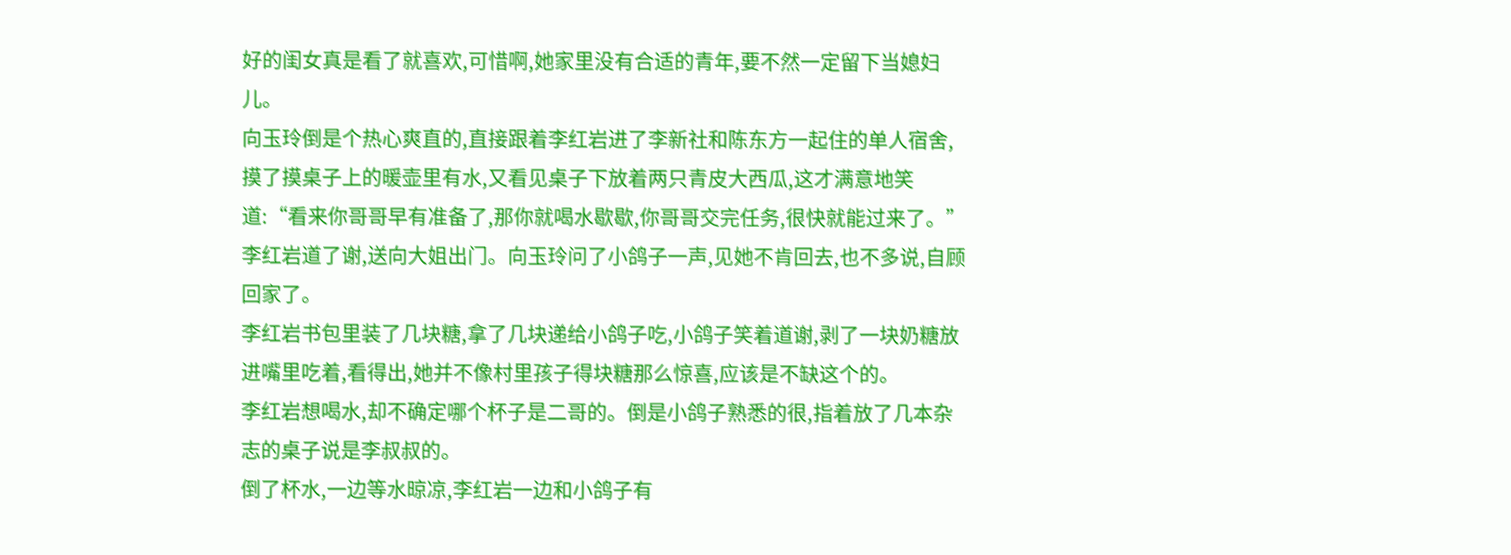好的闺女真是看了就喜欢,可惜啊,她家里没有合适的青年,要不然一定留下当媳妇儿。
向玉玲倒是个热心爽直的,直接跟着李红岩进了李新社和陈东方一起住的单人宿舍,摸了摸桌子上的暖壶里有水,又看见桌子下放着两只青皮大西瓜,这才满意地笑道:“看来你哥哥早有准备了,那你就喝水歇歇,你哥哥交完任务,很快就能过来了。”
李红岩道了谢,送向大姐出门。向玉玲问了小鸽子一声,见她不肯回去,也不多说,自顾回家了。
李红岩书包里装了几块糖,拿了几块递给小鸽子吃,小鸽子笑着道谢,剥了一块奶糖放进嘴里吃着,看得出,她并不像村里孩子得块糖那么惊喜,应该是不缺这个的。
李红岩想喝水,却不确定哪个杯子是二哥的。倒是小鸽子熟悉的很,指着放了几本杂志的桌子说是李叔叔的。
倒了杯水,一边等水晾凉,李红岩一边和小鸽子有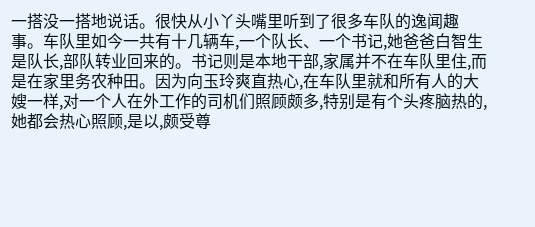一搭没一搭地说话。很快从小丫头嘴里听到了很多车队的逸闻趣事。车队里如今一共有十几辆车,一个队长、一个书记,她爸爸白智生是队长,部队转业回来的。书记则是本地干部,家属并不在车队里住,而是在家里务农种田。因为向玉玲爽直热心,在车队里就和所有人的大嫂一样,对一个人在外工作的司机们照顾颇多,特别是有个头疼脑热的,她都会热心照顾,是以,颇受尊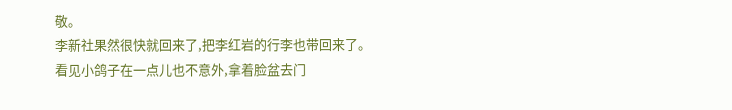敬。
李新社果然很快就回来了,把李红岩的行李也带回来了。
看见小鸽子在一点儿也不意外,拿着脸盆去门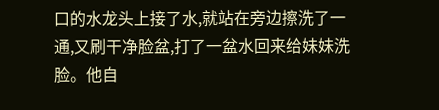口的水龙头上接了水,就站在旁边擦洗了一通,又刷干净脸盆,打了一盆水回来给妹妹洗脸。他自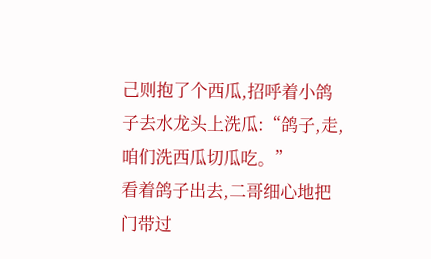己则抱了个西瓜,招呼着小鸽子去水龙头上洗瓜:“鸽子,走,咱们洗西瓜切瓜吃。”
看着鸽子出去,二哥细心地把门带过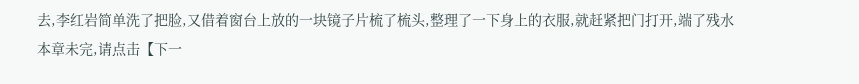去,李红岩简单洗了把脸,又借着窗台上放的一块镜子片梳了梳头,整理了一下身上的衣服,就赶紧把门打开,端了残水
本章未完,请点击【下一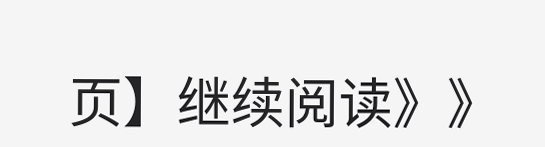页】继续阅读》》